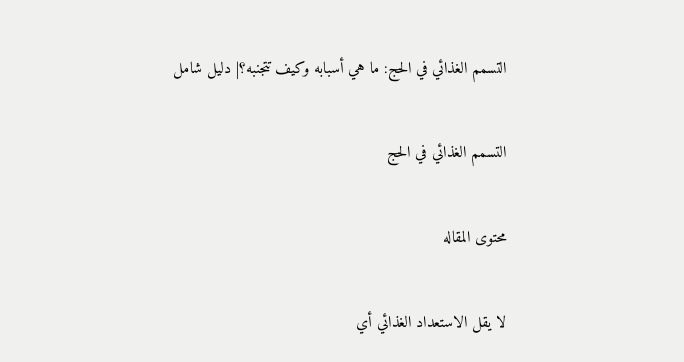التسمم الغذائي في الحج: ما هي أسبابه وكيف تتجنبه؟| دليل شامل

التسمم الغذائي في الحج

محتوى المقاله

لا يقل الاستعداد الغذائي أي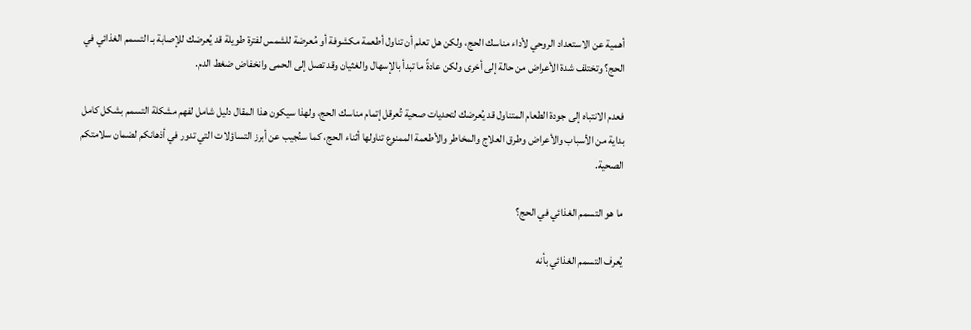أهمية عن الاستعداد الروحي لأداء مناسك الحج، ولكن هل تعلم أن تناول أطعمة مكشوفة أو مُعرضة للشمس لفترة طويلة قد يُعرضك للإصابة بـ التسمم الغذائي في الحج؟ وتختلف شدة الأعراض من حالة إلى أخرى ولكن عادةً ما تبدأ بالإسهال والغثيان وقد تصل إلى الحمى وانخفاض ضغط الدم.

فعدم الانتباه إلى جودة الطعام المتناول قد يُعرضك لتحديات صحية تُعرقل إتمام مناسك الحج، ولهذا سيكون هذا المقال دليل شامل لفهم مشكلة التسمم بشكل كامل بداية من الأسباب والأعراض وطرق العلاج والمخاطر والأطعمة الممنوع تناولها أثناء الحج، كما سنُجيب عن أبرز التساؤلات التي تدور في أذهانكم لضمان سلامتكم الصحية.

ما هو التسمم الغذائي في الحج؟

يُعرف التسمم الغذائي بأنه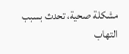مشكلة صحية، تحدث بسبب التهاب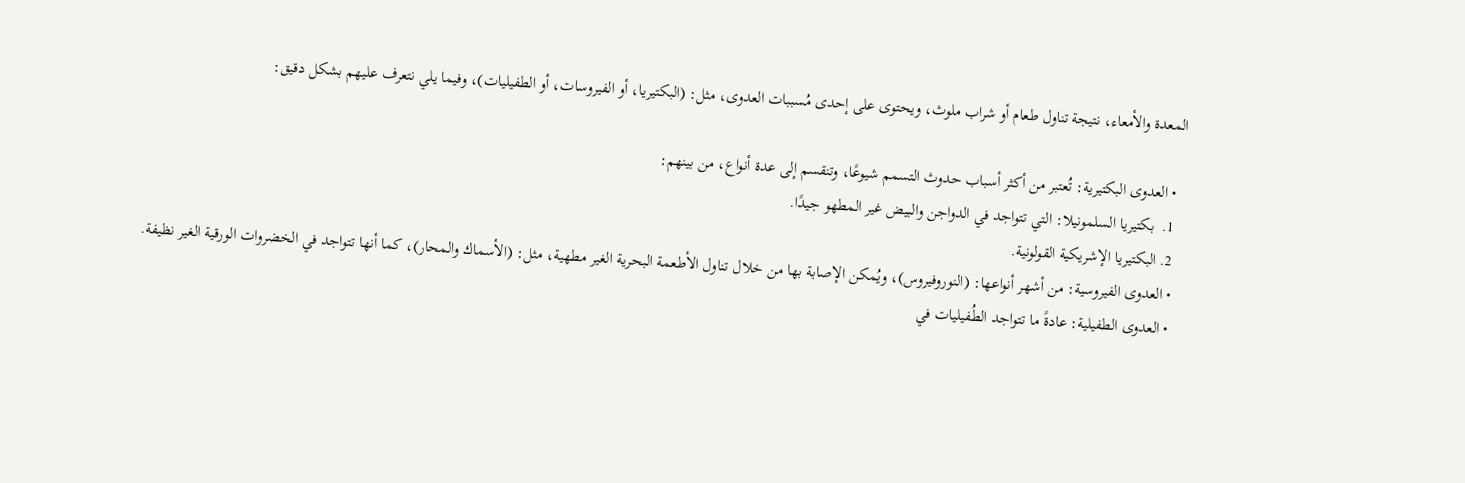المعدة والأمعاء، نتيجة تناول طعام أو شراب ملوث، ويحتوى على إحدى مُسببات العدوى، مثل: (البكتيريا، أو الفيروسات، أو الطفيليات)، وفيما يلي نتعرف عليهم بشكل دقيق:

  • العدوى البكتيرية: تُعتبر من أكثر أسباب حدوث التسمم شيوعًا، وتنقسم إلى عدة أنواع، من بينهم:
  1.  بكتيريا السلمونيلا: التي تتواجد في الدواجن والبيض غير المطهو جيدًا.
  2. البكتيريا الإشريكية القولونية.
  • العدوى الفيروسية: من أشهر أنواعها: (النوروفيروس)، ويُمكن الإصابة بها من خلال تناول الأطعمة البحرية الغير مطهية، مثل: (الأسماك والمحار)، كما أنها تتواجد في الخضروات الورقية الغير نظيفة.
  • العدوى الطفيلية: عادةً ما تتواجد الطُفيليات في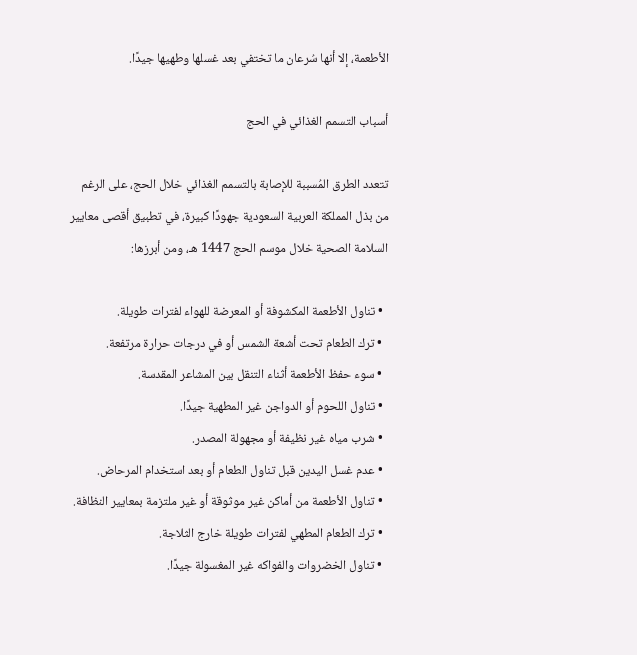الأطعمة، إلا أنها سُرعان ما تختفي بعد غسلها وطهيها جيدًا.

أسباب التسمم الغذائي في الحج

تتعدد الطرق المُسببة للإصابة بالتسمم الغذائي خلال الحج، على الرغم من بذل المملكة العربية السعودية جهودًا كبيرة، في تطبيق أقصى معايير السلامة الصحية خلال موسم الحج 1447 هـ، ومن أبرزها:

  • تناول الأطعمة المكشوفة أو المعرضة للهواء لفترات طويلة.
  • ترك الطعام تحت أشعة الشمس أو في درجات حرارة مرتفعة.
  • سوء حفظ الأطعمة أثناء التنقل بين المشاعر المقدسة.
  • تناول اللحوم أو الدواجن غير المطهية جيدًا.
  • شرب مياه غير نظيفة أو مجهولة المصدر.
  • عدم غسل اليدين قبل تناول الطعام أو بعد استخدام المرحاض.
  • تناول الأطعمة من أماكن غير موثوقة أو غير ملتزمة بمعايير النظافة.
  • ترك الطعام المطهي لفترات طويلة خارج الثلاجة.
  • تناول الخضروات والفواكه غير المغسولة جيدًا.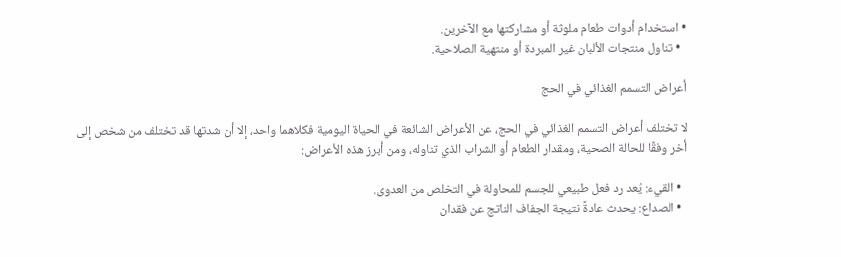• استخدام أدوات طعام ملوثة أو مشاركتها مع الآخرين.
  • تناول منتجات الألبان غير المبردة أو منتهية الصلاحية.

أعراض التسمم الغذائي في الحج

لا تختلف أعراض التسمم الغذائي في الحج، عن الأعراض الشائعة في الحياة اليومية فكلاهما واحد، إلا أن شدتها قد تختلف من شخص إلى أخر وفقًا للحالة الصحية، ومقدار الطعام أو الشراب الذي تناوله، ومن أبرز هذه الأعراض:

  • القيء: يُعد رد فعل طبيعي للجسم للمحاولة في التخلص من العدوى.
  • الصداع: يحدث عادةً نتيجة الجفاف الناتج عن فقدان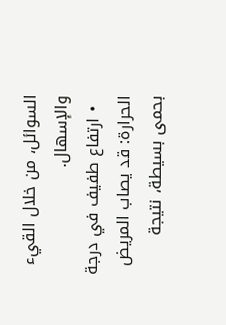السوائل، من خلال القيء والإسهال.
  • ارتفاع طفيف في درجة الحرارة: قد يصاب المريض بحمى بسيطة، نتيجة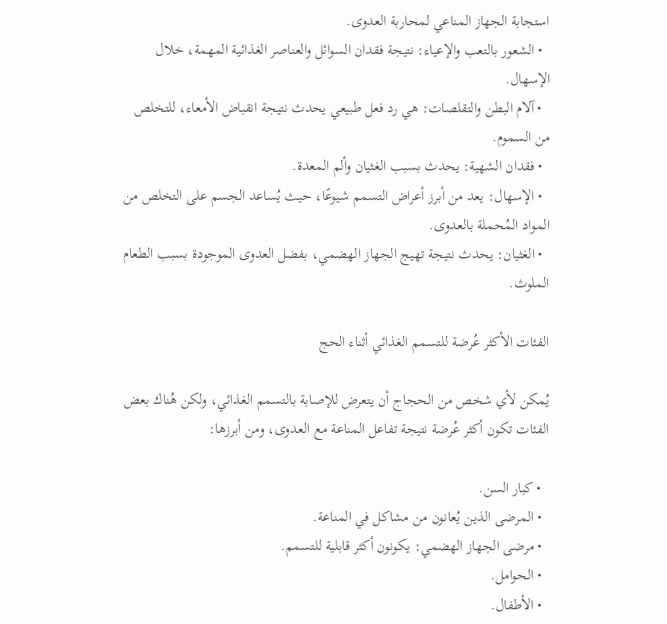استجابة الجهاز المناعي لمحاربة العدوى.
  • الشعور بالتعب والإعياء: نتيجة فقدان السوائل والعناصر الغذائية المهمة، خلال الإسهال.
  • آلام البطن والتقلصات: هي رد فعل طبيعي يحدث نتيجة انقباض الأمعاء، للتخلص من السموم.
  • فقدان الشهية: يحدث بسبب الغثيان وألم المعدة.
  • الإسهال: يعد من أبرز أعراض التسمم شيوعًا، حيث يُساعد الجسم على التخلص من المواد المُحملة بالعدوى.
  • الغثيان: يحدث نتيجة تهيج الجهاز الهضمي، بفضل العدوى الموجودة بسبب الطعام الملوث.

الفئات الأكثر عُرضة للتسمم الغذائي أثناء الحج

يُمكن لأي شخص من الحجاج أن يتعرض للإصابة بالتسمم الغذائي، ولكن هُناك بعض الفئات تكون أكثر عُرضة نتيجة تفاعل المناعة مع العدوى، ومن أبرزها:

  • كبار السن.
  • المرضى الذين يُعانون من مشاكل في المناعة.
  • مرضى الجهاز الهضمي: يكونون أكثر قابلية للتسمم.
  • الحوامل.
  • الأطفال.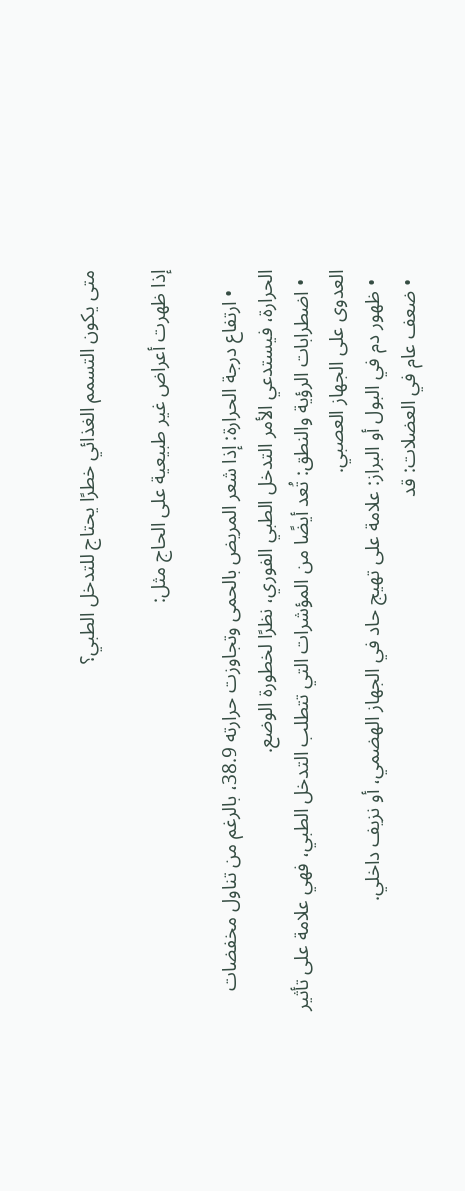متى يكون التسمم الغذائي خطرًا يحتاج للتدخل الطبي؟

إذا ظهرت أعراض غير طبيعية على الحاج مثل:

    • ارتفاع درجة الحرارة: إذا شعر المريض بالحمى وتجاوزت حرارته 38.9، بالرغم من تناول مخفضات الحرارة، فيستدعي الأمر التدخل الطبي الفوري، نظرًا لخطورة الوضع.
  • اضطرابات الرؤية والنطق: تُعد أيضًا من المؤشرات التي تتطلب التدخل الطبي، فهي علامة على تأثير العدوى على الجهاز العصبي.
  • ظهور دم في البول أو البراز: علامة على تهيج حاد في الجهاز الهضمي، أو نزيف داخلي.
  • ضعف عام في العضلات: قد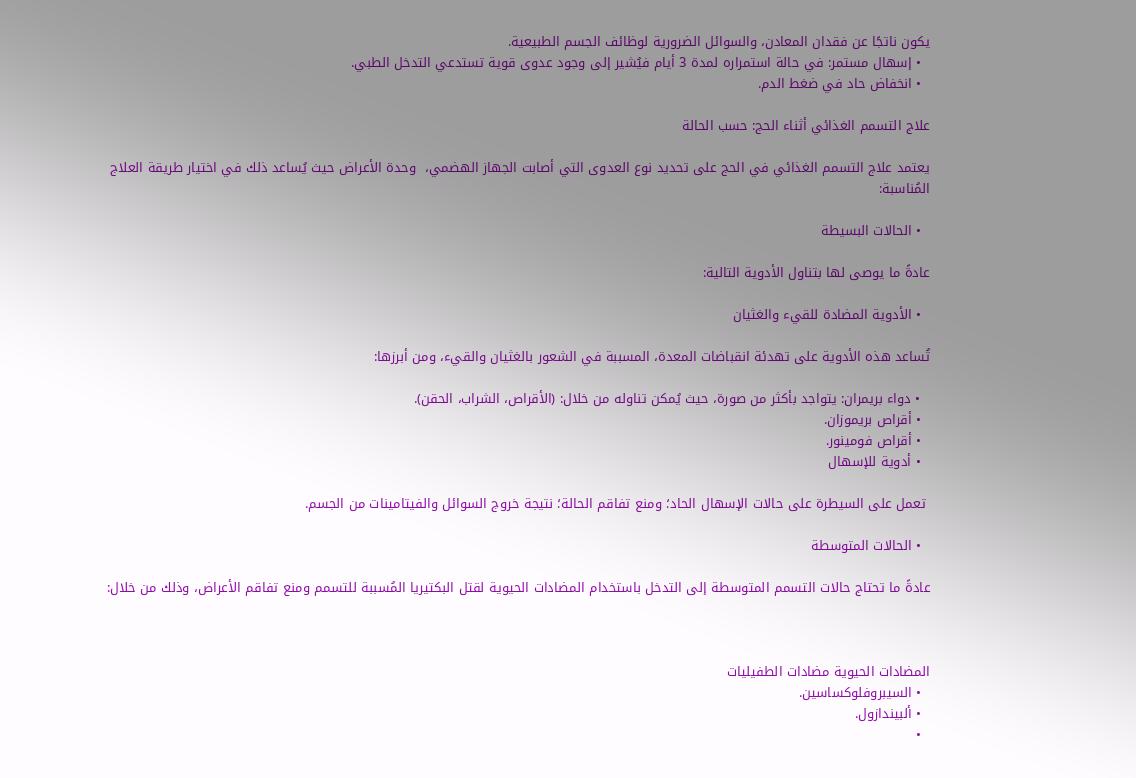يكون ناتجًا عن فقدان المعادن، والسوائل الضرورية لوظائف الجسم الطبيعية.
  • إسهال مستمر: في حالة استمراره لمدة 3 أيام فيُشير إلى وجود عدوى قوية تستدعي التدخل الطبي.
  • انخفاض حاد في ضغط الدم.

علاج التسمم الغذائي أثناء الحج: حسب الحالة

يعتمد علاج التسمم الغذائي في الحج على تحديد نوع العدوى التي أصابت الجهاز الهضمي،  وحدة الأعراض حيث يُساعد ذلك في اختيار طريقة العلاج المُناسبة:

  • الحالات البسيطة

عادةً ما يوصى لها بتناول الأدوية التالية:

  • الأدوية المضادة للقيء والغثيان

تُساعد هذه الأدوية على تهدئة انقباضات المعدة، المسببة في الشعور بالغثيان والقيء، ومن أبرزها:

  • دواء بريمران: يتواجد بأكثر من صورة، حيث يُمكن تناوله من خلال: (الأقراص، الشراب، الحقن).
  • أقراص بريموزان.
  • أقراص فومينور.
  • أدوية للإسهال

 تعمل على السيطرة على حالات الإسهال الحاد؛ ومنع تفاقم الحالة؛ نتيجة خروج السوائل والفيتامينات من الجسم.

  • الحالات المتوسطة

عادةً ما تحتاج حالات التسمم المتوسطة إلى التدخل باستخدام المضادات الحيوية لقتل البكتيريا المُسببة للتسمم ومنع تفاقم الأعراض، وذلك من خلال:



المضادات الحيوية مضادات الطفيليات
  • السيبروفلوكساسين.
  • ألبيندازول.
  •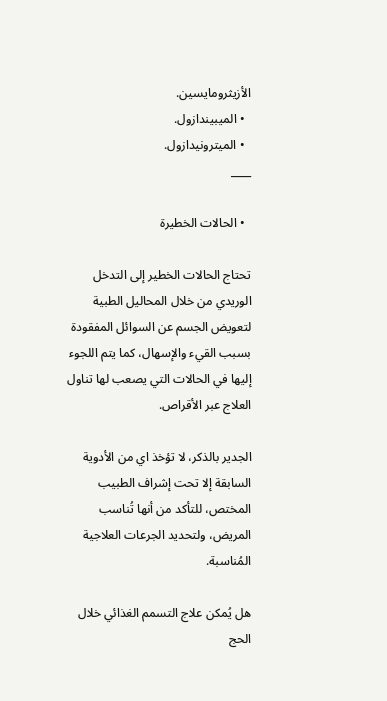الأزيثرومايسين.
  • الميبيندازول.
  • الميترونيدازول.
____

  • الحالات الخطيرة

تحتاج الحالات الخطير إلى التدخل الوريدي من خلال المحاليل الطبية لتعويض الجسم عن السوائل المفقودة بسبب القيء والإسهال، كما يتم اللجوء إليها في الحالات التي يصعب لها تناول العلاج عبر الأقراص.

الجدير بالذكر، لا تؤخذ اي من الأدوية السابقة إلا تحت إشراف الطبيب المختص، للتأكد من أنها تُناسب المريض، ولتحديد الجرعات العلاجية المُناسبة.

هل يُمكن علاج التسمم الغذائي خلال الحج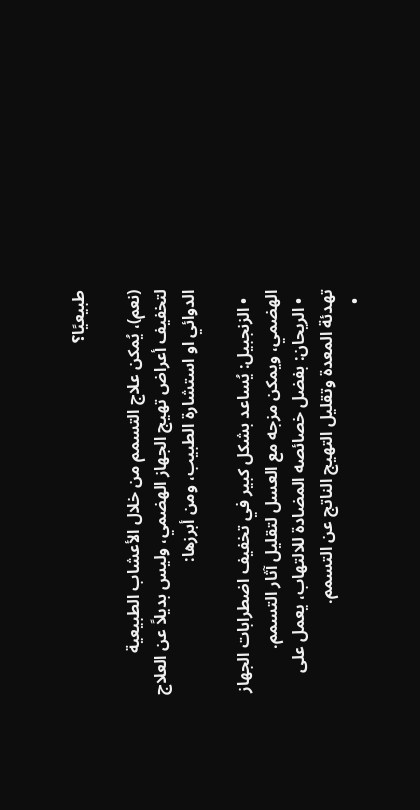طبيعيًا؟

(نعم)، يُمكن علاج التسمم من خلال الأعشاب الطبيعية لتخفيف أعراض تهيج الجهاز الهضمي، وليس بديلاً عن العلاج الدوائي او استشارة الطبيب، ومن أبرزها:

  • الزنجبيل: يُساعد بشكل كبير في تخفيف اضطرابات الجهاز الهضمي، ويمكن مزجه مع العسل لتقليل آثار التسمم.
  • الريحان: بفضل خصائصه المضادة للالتهاب، يعمل على تهدئة المعدة وتقليل التهيج الناتج عن التسمم.
  •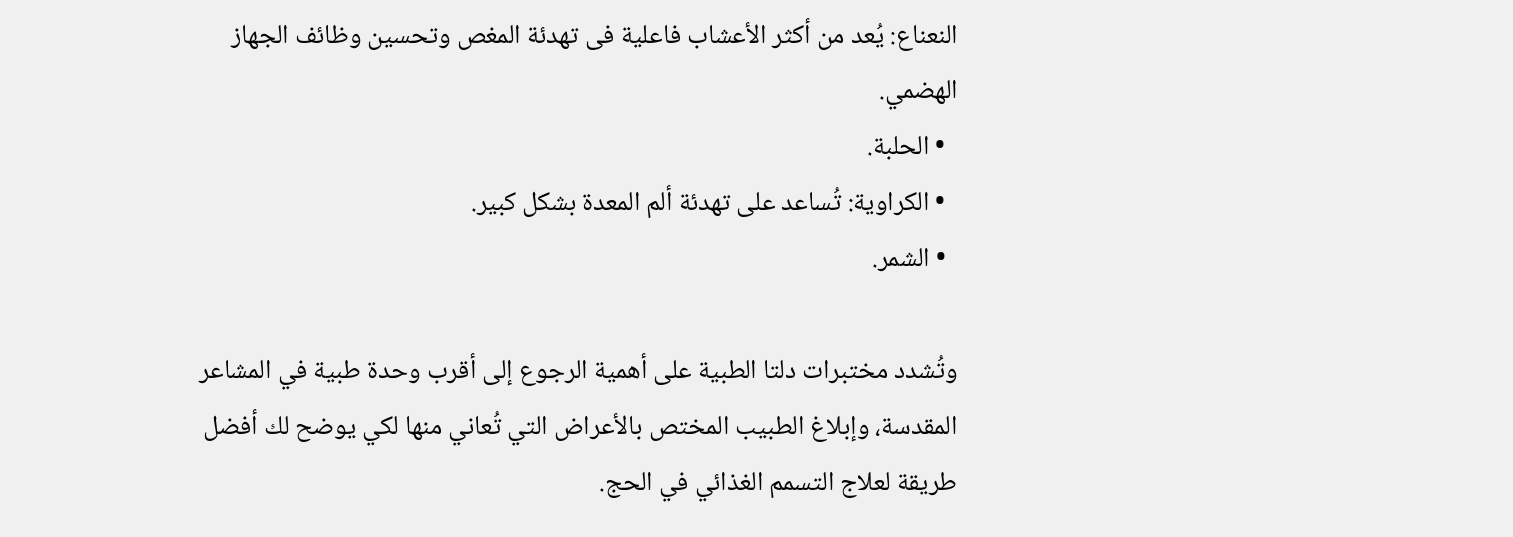النعناع: يُعد من أكثر الأعشاب فاعلية فى تهدئة المغص وتحسين وظائف الجهاز الهضمي.
  • الحلبة.
  • الكراوية: تُساعد على تهدئة ألم المعدة بشكل كبير.
  • الشمر.

وتُشدد مختبرات دلتا الطبية على أهمية الرجوع إلى أقرب وحدة طبية في المشاعر المقدسة، وإبلاغ الطبيب المختص بالأعراض التي تُعاني منها لكي يوضح لك أفضل طريقة لعلاج التسمم الغذائي في الحج.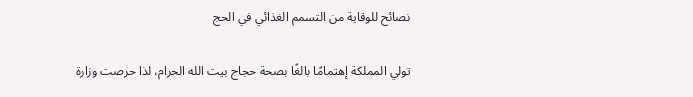نصائح للوقاية من التسمم الغذائي في الحج

تولي المملكة إهتمامًا بالغًا بصحة حجاج بيت الله الحرام، لذا حرصت وزارة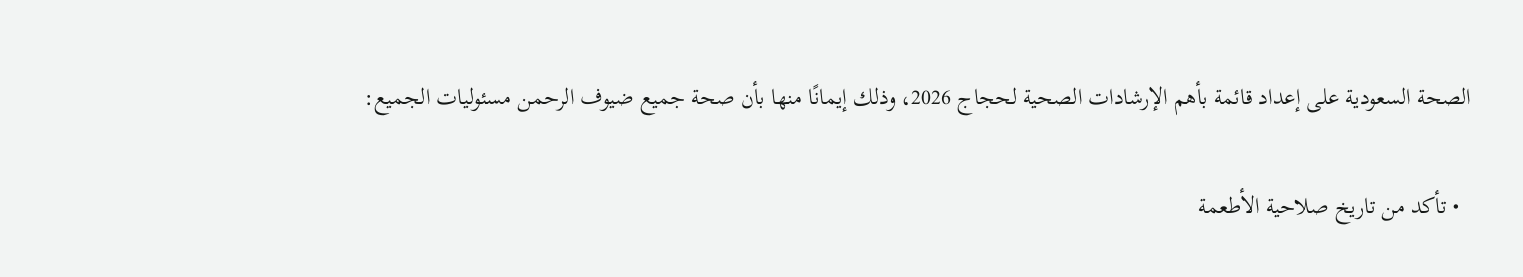الصحة السعودية على إعداد قائمة بأهم الإرشادات الصحية لحجاج 2026، وذلك إيمانًا منها بأن صحة جميع ضيوف الرحمن مسئوليات الجميع:

  • تأكد من تاريخ صلاحية الأطعمة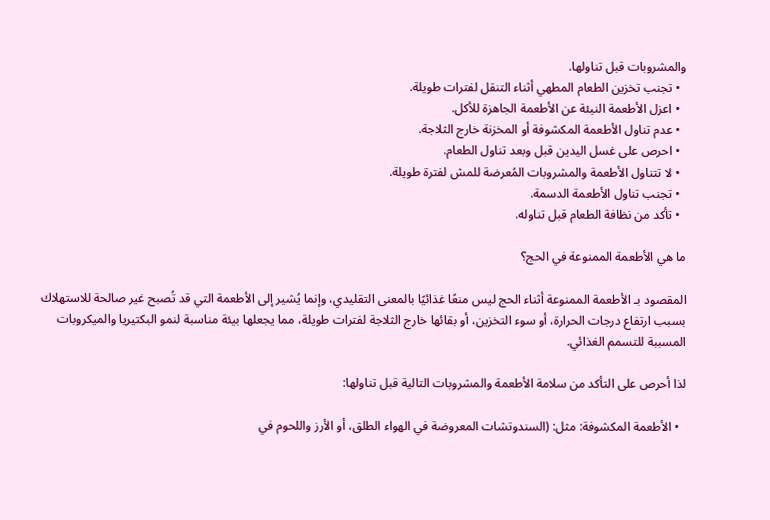والمشروبات قبل تناولها.
  • تجنب تخزين الطعام المطهي أثناء التنقل لفترات طويلة.
  • اعزل الأطعمة النيئة عن الأطعمة الجاهزة للأكل.
  • عدم تناول الأطعمة المكشوفة أو المخزنة خارج الثلاجة.
  • احرص على غسل اليدين قبل وبعد تناول الطعام.
  • لا تتناول الأطعمة والمشروبات المُعرضة للمش لفترة طويلة.
  • تجنب تناول الأطعمة الدسمة.
  • تأكد من نظافة الطعام قبل تناوله.

ما هي الأطعمة الممنوعة في الحج؟

المقصود بـ الأطعمة الممنوعة أثناء الحج ليس منعًا غذائيًا بالمعنى التقليدي، وإنما يُشير إلى الأطعمة التي قد تُصبح غير صالحة للاستهلاك بسبب ارتفاع درجات الحرارة، أو سوء التخزين، أو بقائها خارج الثلاجة لفترات طويلة، مما يجعلها بيئة مناسبة لنمو البكتيريا والميكروبات المسببة للتسمم الغذائي.

لذا أحرص على التأكد من سلامة الأطعمة والمشروبات التالية قبل تناولها:

  • الأطعمة المكشوفة: مثل: (السندوتشات المعروضة في الهواء الطلق، أو الأرز واللحوم في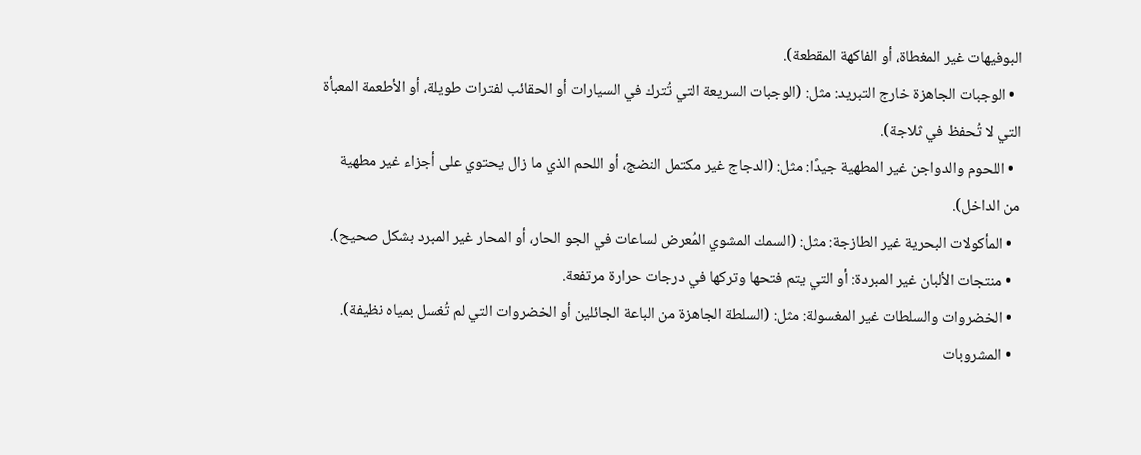البوفيهات غير المغطاة، أو الفاكهة المقطعة).
  • الوجبات الجاهزة خارج التبريد: مثل: (الوجبات السريعة التي تُترك في السيارات أو الحقائب لفترات طويلة، أو الأطعمة المعبأة التي لا تُحفظ في ثلاجة).
  • اللحوم والدواجن غير المطهية جيدًا: مثل: (الدجاج غير مكتمل النضج، أو اللحم الذي ما زال يحتوي على أجزاء غير مطهية من الداخل).
  • المأكولات البحرية غير الطازجة: مثل: (السمك المشوي المُعرض لساعات في الجو الحار، أو المحار غير المبرد بشكل صحيح).
  • منتجات الألبان غير المبردة: أو التي يتم فتحها وتركها في درجات حرارة مرتفعة.
  • الخضروات والسلطات غير المغسولة: مثل: (السلطة الجاهزة من الباعة الجائلين أو الخضروات التي لم تُغسل بمياه نظيفة).
  • المشروبات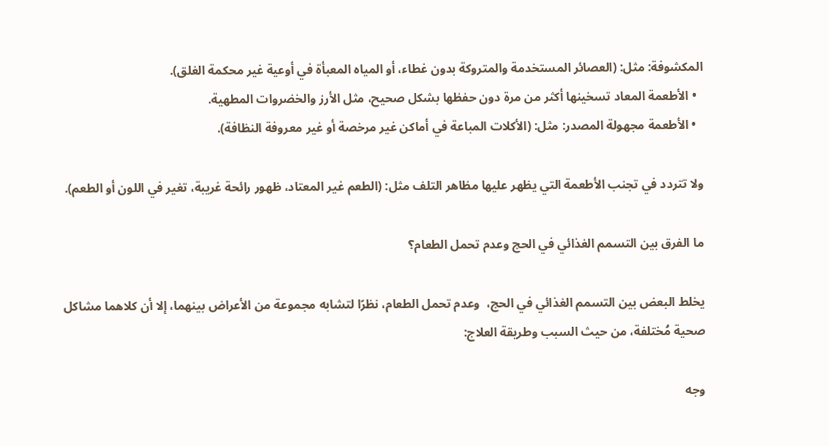المكشوفة: مثل: (العصائر المستخدمة والمتروكة بدون غطاء، أو المياه المعبأة في أوعية غير محكمة الغلق).
  • الأطعمة المعاد تسخينها أكثر من مرة دون حفظها بشكل صحيح، مثل الأرز والخضروات المطهية.
  • الأطعمة مجهولة المصدر: مثل: (الأكلات المباعة في أماكن غير مرخصة أو غير معروفة النظافة).

ولا تتردد في تجنب الأطعمة التي يظهر عليها مظاهر التلف مثل: (الطعم غير المعتاد، ظهور رائحة غريبة، تغير في اللون أو الطعم).

ما الفرق بين التسمم الغذائي في الحج وعدم تحمل الطعام؟

يخلط البعض بين التسمم الغذائي في الحج،  وعدم تحمل الطعام، نظرًا لتشابه مجموعة من الأعراض بينهما، إلا أن كلاهما مشاكل صحية مُختلفة، من حيث السبب وطريقة العلاج:

وجه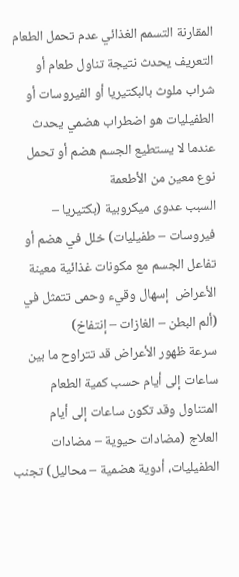المقارنة التسمم الغذائي عدم تحمل الطعام
التعريف يحدث نتيجة تناول طعام أو شراب ملوث بالبكتيريا أو الفيروسات أو الطفيليات هو اضطراب هضمي يحدث عندما لا يستطيع الجسم هضم أو تحمل نوع معين من الأطعمة
السبب عدوى ميكروبية (بكتيريا – فيروسات – طفيليات) خلل في هضم أو تفاعل الجسم مع مكونات غذائية معينة
الأعراض  إسهال وقيء وحمى تتمثل في (ألم البطن – الغازات – إنتفاخ)
سرعة ظهور الأعراض قد تتراوح ما بين ساعات إلى أيام حسب كمية الطعام المتناول وقد تكون ساعات إلى أيام
العلاج (مضادات حيوية – مضادات الطفيليات، أدوية هضمية – محاليل) تجنب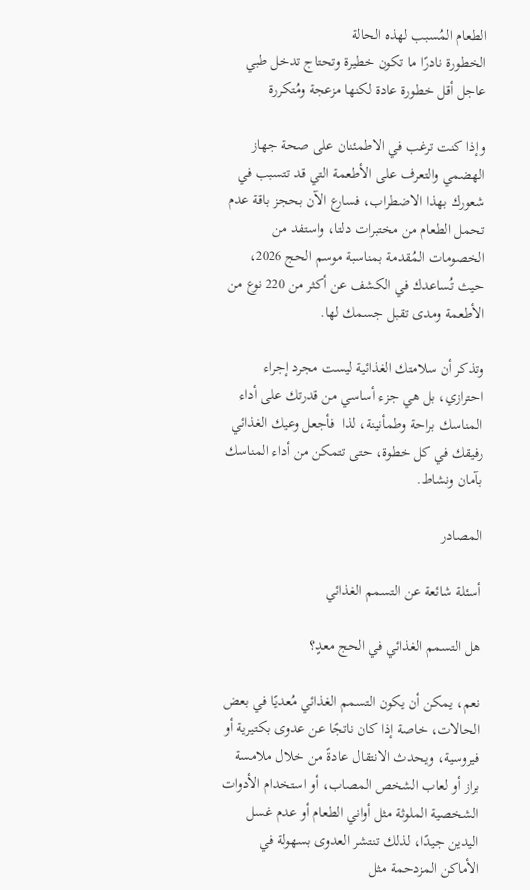الطعام المُسبب لهذه الحالة
الخطورة نادرًا ما تكون خطيرة وتحتاج تدخل طبي عاجل أقل خطورة عادة لكنها مزعجة ومُتكررة

وإذا كنت ترغب في الاطمئنان على صحة جهاز الهضمي والتعرف على الأطعمة التي قد تتسبب في شعورك بهذا الاضطراب، فسارع الآن بحجز باقة عدم تحمل الطعام من مختبرات دلتا، واستفد من الخصومات المُقدمة بمناسبة موسم الحج 2026، حيث تُساعدك في الكشف عن أكثر من 220 نوع من الأطعمة ومدى تقبل جسمك لها.

وتذكر أن سلامتك الغذائية ليست مجرد إجراء احترازي، بل هي جزء أساسي من قدرتك على أداء المناسك براحة وطمأنينة، لذا  فأجعل وعيك الغذائي رفيقك في كل خطوة، حتى تتمكن من أداء المناسك بآمان ونشاط.

المصادر

أسئلة شائعة عن التسمم الغذائي

هل التسمم الغذائي في الحج معدٍ؟

نعم، يمكن أن يكون التسمم الغذائي مُعديًا في بعض الحالات، خاصة إذا كان ناتجًا عن عدوى بكتيرية أو فيروسية، ويحدث الانتقال عادةً من خلال ملامسة براز أو لعاب الشخص المصاب، أو استخدام الأدوات الشخصية الملوثة مثل أواني الطعام أو عدم غسل اليدين جيدًا، لذلك تنتشر العدوى بسهولة في الأماكن المزدحمة مثل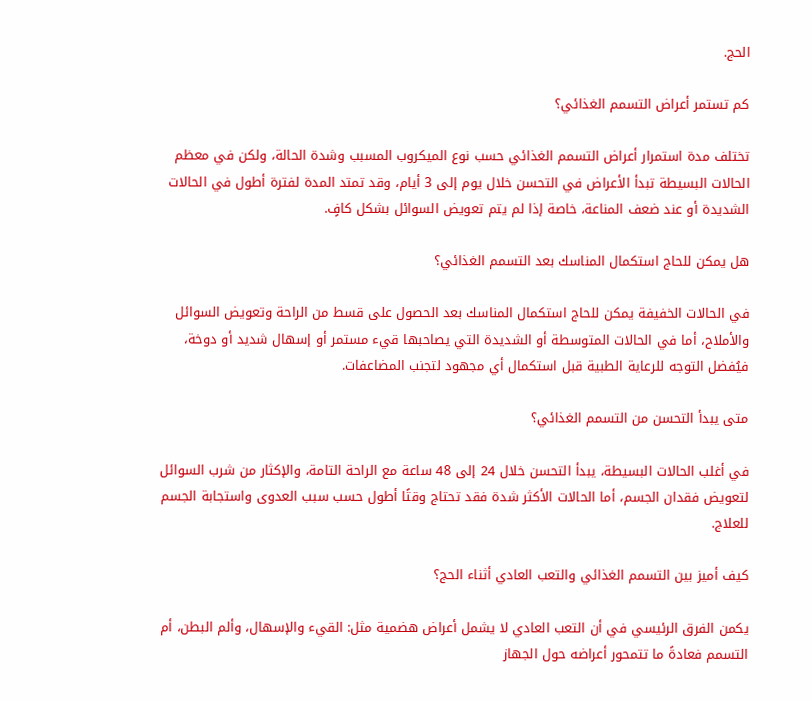الحج.

كم تستمر أعراض التسمم الغذائي؟

تختلف مدة استمرار أعراض التسمم الغذائي حسب نوع الميكروب المسبب وشدة الحالة، ولكن في معظم الحالات البسيطة تبدأ الأعراض في التحسن خلال يوم إلى 3 أيام، وقد تمتد المدة لفترة أطول في الحالات الشديدة أو عند ضعف المناعة، خاصة إذا لم يتم تعويض السوائل بشكل كافٍ.

هل يمكن للحاج استكمال المناسك بعد التسمم الغذائي؟

في الحالات الخفيفة يمكن للحاج استكمال المناسك بعد الحصول على قسط من الراحة وتعويض السوائل والأملاح، أما في الحالات المتوسطة أو الشديدة التي يصاحبها قيء مستمر أو إسهال شديد أو دوخة، فيُفضل التوجه للرعاية الطبية قبل استكمال أي مجهود لتجنب المضاعفات.

متى يبدأ التحسن من التسمم الغذائي؟

في أغلب الحالات البسيطة، يبدأ التحسن خلال 24 إلى 48 ساعة مع الراحة التامة، والإكثار من شرب السوائل لتعويض فقدان الجسم، أما الحالات الأكثر شدة فقد تحتاج وقتًا أطول حسب سبب العدوى واستجابة الجسم للعلاج.

كيف أميز بين التسمم الغذائي والتعب العادي أثناء الحج؟

يكمن الفرق الرئيسي في أن التعب العادي لا يشمل أعراض هضمية مثل: القيء والإسهال، وألم البطن، أم التسمم فعادةً ما تتمحور أعراضه حول الجهاز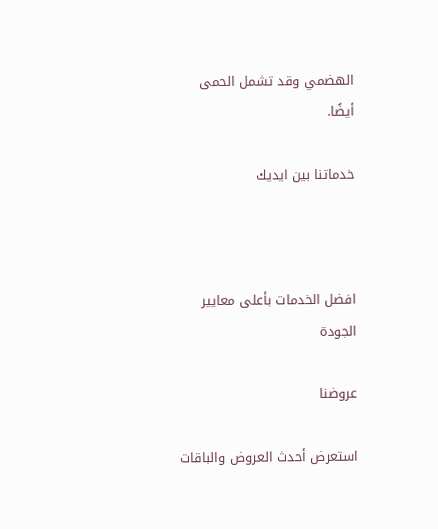الهضمي وقد تشمل الحمى أيضًا.

خدماتنا بين ايديك



افضل الخدمات بأعلى معايير الجودة

عروضنا

استعرض أحدث العروض والباقات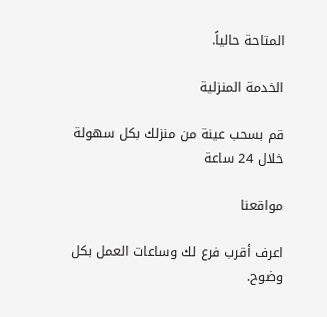المتاحة حالياً.

الخدمة المنزلية

قم بسحب عينة من منزلك بكل سهولة خلال 24 ساعة

مواقعنا

اعرف أقرب فرع لك وساعات العمل بكل وضوح.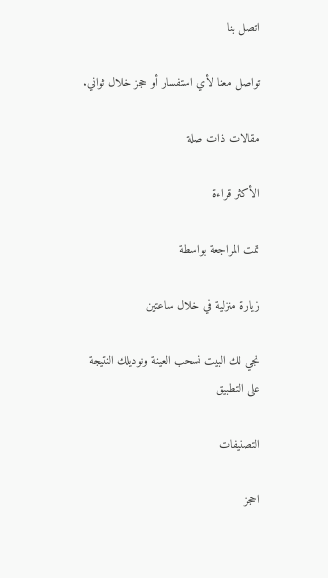اتصل بنا

تواصل معنا لأي استفسار أو حجز خلال ثواني.

مقالات ذات صلة

الأكثر قراءة

تمت المراجعة بواسطة

زيارة منزلية في خلال ساعتين

نجي لك البيت نسحب العينة ونوديلك النتيجة على التطبيق

التصنيفات

احجز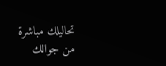تحاليلك مباشرة من جوالك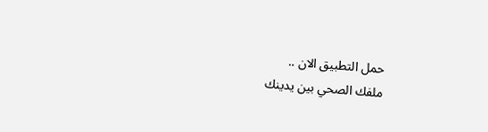حمل التطبيق الان ..
ملفك الصحي بين يدينك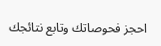احجز فحوصاتك وتابع نتائجك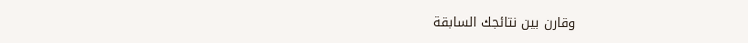وقارن بين نتائجك السابقة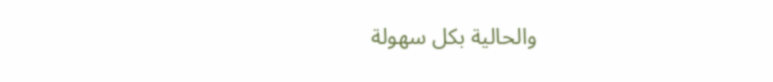والحالية بكل سهولة